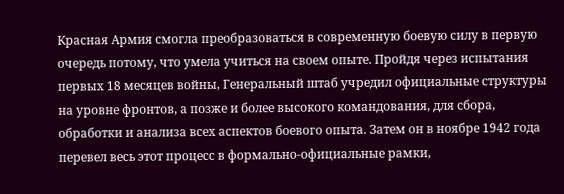Красная Армия смогла преобразоваться в современную боевую силу в первую очередь потому, что умела учиться на своем опыте. Пройдя через испытания первых 18 месяцев войны, Генеральный штаб учредил официальные структуры на уровне фронтов, а позже и более высокого командования, для сбора, обработки и анализа всех аспектов боевого опыта. Затем он в ноябре 1942 года перевел весь этот процесс в формально-официальные рамки,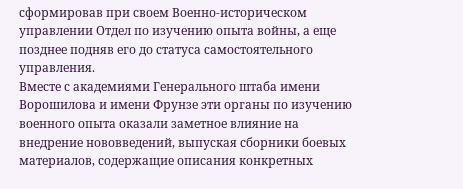сформировав при своем Военно-историческом управлении Отдел по изучению опыта войны, а еще позднее подняв его до статуса самостоятельного управления.
Вместе с академиями Генерального штаба имени Ворошилова и имени Фрунзе эти органы по изучению военного опыта оказали заметное влияние на внедрение нововведений, выпуская сборники боевых материалов, содержащие описания конкретных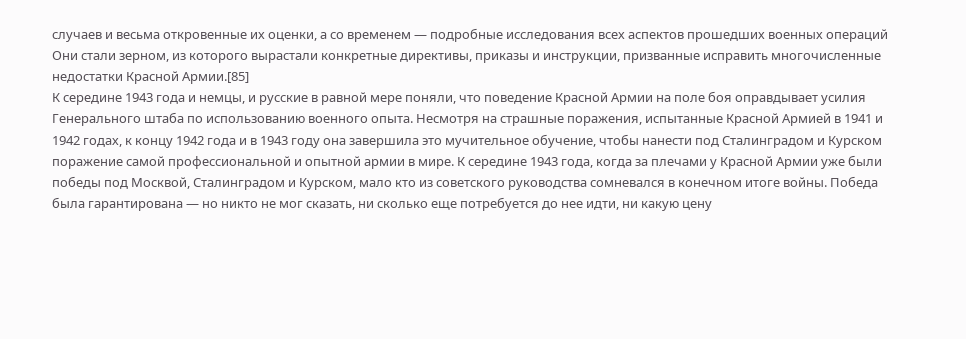случаев и весьма откровенные их оценки, а со временем — подробные исследования всех аспектов прошедших военных операций Они стали зерном, из которого вырастали конкретные директивы, приказы и инструкции, призванные исправить многочисленные недостатки Красной Армии.[85]
К середине 1943 года и немцы, и русские в равной мере поняли, что поведение Красной Армии на поле боя оправдывает усилия Генерального штаба по использованию военного опыта. Несмотря на страшные поражения, испытанные Красной Армией в 1941 и 1942 годах, к концу 1942 года и в 1943 году она завершила это мучительное обучение, чтобы нанести под Сталинградом и Курском поражение самой профессиональной и опытной армии в мире. К середине 1943 года, когда за плечами у Красной Армии уже были победы под Москвой, Сталинградом и Курском, мало кто из советского руководства сомневался в конечном итоге войны. Победа была гарантирована — но никто не мог сказать, ни сколько еще потребуется до нее идти, ни какую цену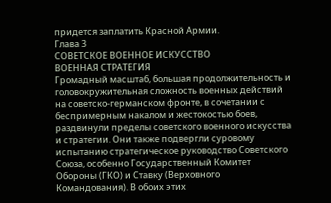придется заплатить Красной Армии.
Глава 3
СОВЕТСКОЕ ВОЕННОЕ ИСКУССТВО
ВОЕННАЯ СТРАТЕГИЯ
Громадный масштаб, большая продолжительность и головокружительная сложность военных действий на советско-германском фронте, в сочетании с беспримерным накалом и жестокостью боев, раздвинули пределы советского военного искусства и стратегии. Они также подвергли суровому испытанию стратегическое руководство Советского Союза, особенно Государственный Комитет Обороны (ГКО) и Ставку (Верховного Командования). В обоих этих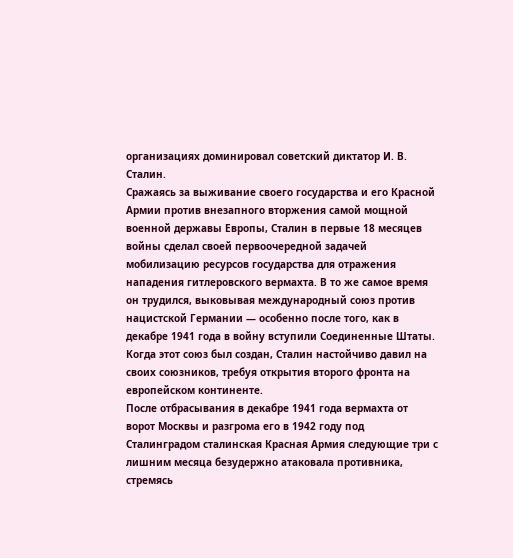организациях доминировал советский диктатор И. В. Сталин.
Сражаясь за выживание своего государства и его Красной Армии против внезапного вторжения самой мощной военной державы Европы, Сталин в первые 18 месяцев войны сделал своей первоочередной задачей мобилизацию ресурсов государства для отражения нападения гитлеровского вермахта. В то же самое время он трудился, выковывая международный союз против нацистской Германии — особенно после того, как в декабре 1941 года в войну вступили Соединенные Штаты. Когда этот союз был создан, Сталин настойчиво давил на своих союзников, требуя открытия второго фронта на европейском континенте.
После отбрасывания в декабре 1941 года вермахта от ворот Москвы и разгрома его в 1942 году под Сталинградом сталинская Красная Армия следующие три с лишним месяца безудержно атаковала противника, стремясь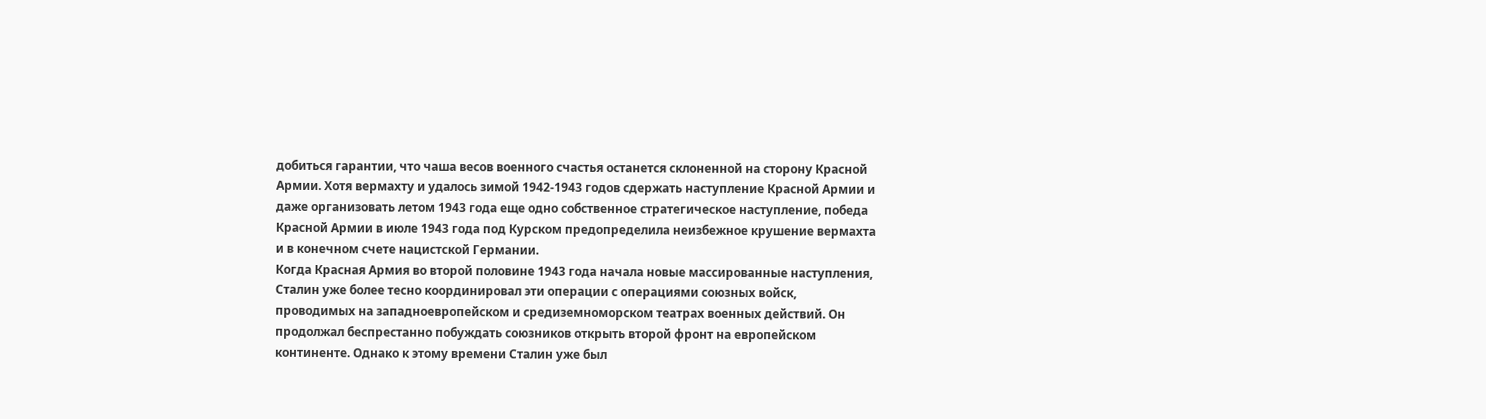добиться гарантии, что чаша весов военного счастья останется склоненной на сторону Красной Армии. Хотя вермахту и удалось зимой 1942-1943 годов сдержать наступление Красной Армии и даже организовать летом 1943 года еще одно собственное стратегическое наступление, победа Красной Армии в июле 1943 года под Курском предопределила неизбежное крушение вермахта и в конечном счете нацистской Германии.
Когда Красная Армия во второй половине 1943 года начала новые массированные наступления, Сталин уже более тесно координировал эти операции с операциями союзных войск, проводимых на западноевропейском и средиземноморском театрах военных действий. Он продолжал беспрестанно побуждать союзников открыть второй фронт на европейском континенте. Однако к этому времени Сталин уже был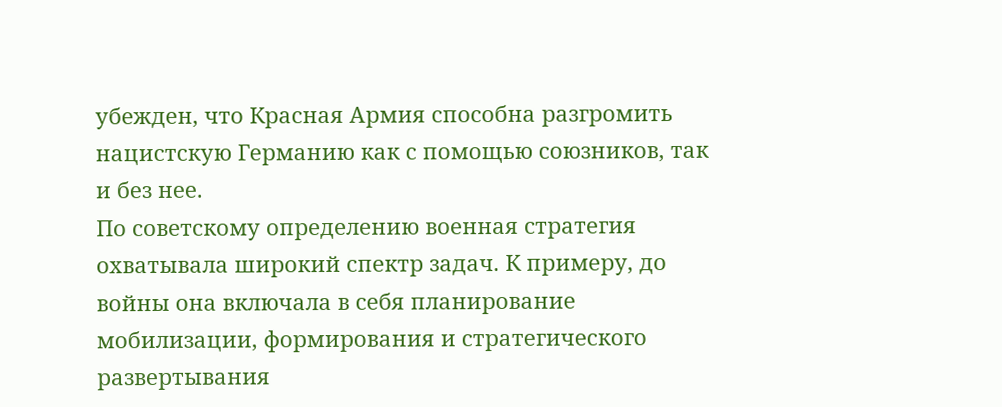убежден, что Красная Армия способна разгромить нацистскую Германию как с помощью союзников, так и без нее.
По советскому определению военная стратегия охватывала широкий спектр задач. К примеру, до войны она включала в себя планирование мобилизации, формирования и стратегического развертывания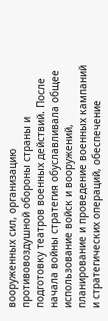вооруженных сил, организацию противовоздушной обороны страны и подготовку театров военных действий. После начала войны стратегия обуславливала общее использование войск и вооружений, планирование и проведение военных кампаний и стратегических операций, обеспечение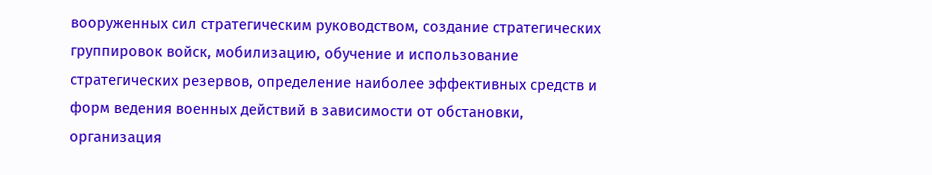вооруженных сил стратегическим руководством, создание стратегических группировок войск, мобилизацию, обучение и использование стратегических резервов, определение наиболее эффективных средств и форм ведения военных действий в зависимости от обстановки, организация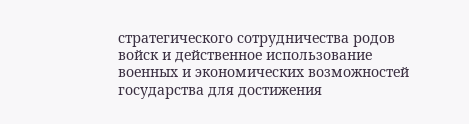стратегического сотрудничества родов войск и действенное использование военных и экономических возможностей государства для достижения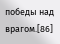победы над врагом.[86]